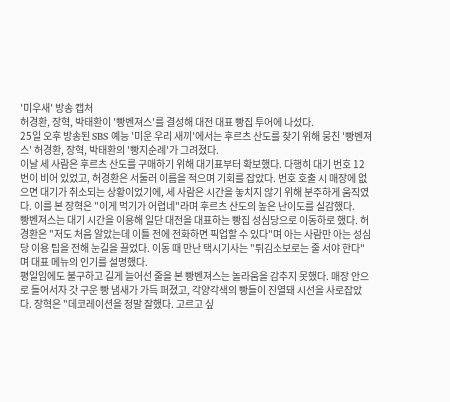'미우새' 방송 캡처
허경환, 장혁, 박태환이 '빵벤져스'를 결성해 대전 대표 빵집 투어에 나섰다.
25일 오후 방송된 SBS 예능 '미운 우리 새끼'에서는 후르츠 산도를 찾기 위해 뭉친 '빵벤져스' 허경환, 장혁, 박태환의 '빵지순례'가 그려졌다.
이날 세 사람은 후르츠 산도를 구매하기 위해 대기표부터 확보했다. 다행히 대기 번호 12번이 비어 있었고, 허경환은 서둘러 이름을 적으며 기회를 잡았다. 번호 호출 시 매장에 없으면 대기가 취소되는 상황이었기에, 세 사람은 시간을 놓치지 않기 위해 분주하게 움직였다. 이를 본 장혁은 "이게 먹기가 어렵네"라며 후르츠 산도의 높은 난이도를 실감했다.
빵벤져스는 대기 시간을 이용해 일단 대전을 대표하는 빵집 성심당으로 이동하로 했다. 허경환은 "저도 처음 알았는데 이틀 전에 전화하면 픽업할 수 있다"며 아는 사람만 아는 성심당 이용 팁을 전해 눈길을 끌었다. 이동 때 만난 택시기사는 "튀김소보로는 줄 서야 한다"며 대표 메뉴의 인기를 설명했다.
평일임에도 불구하고 길게 늘어선 줄을 본 빵벤져스는 놀라움을 감추지 못했다. 매장 안으로 들어서자 갓 구운 빵 냄새가 가득 퍼졌고, 각양각색의 빵들이 진열돼 시선을 사로잡았다. 장혁은 "데코레이션을 정말 잘했다. 고르고 싶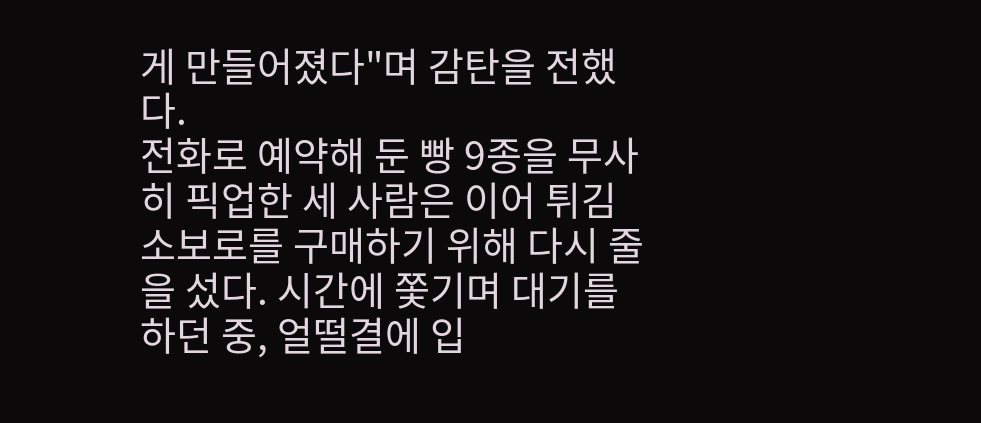게 만들어졌다"며 감탄을 전했다.
전화로 예약해 둔 빵 9종을 무사히 픽업한 세 사람은 이어 튀김소보로를 구매하기 위해 다시 줄을 섰다. 시간에 쫓기며 대기를 하던 중, 얼떨결에 입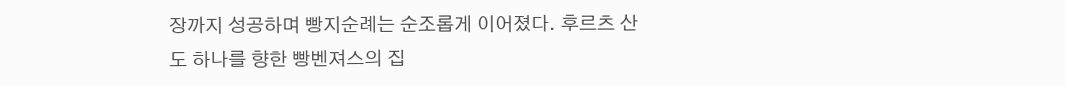장까지 성공하며 빵지순례는 순조롭게 이어졌다. 후르츠 산도 하나를 향한 빵벤져스의 집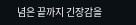념은 끝까지 긴장감을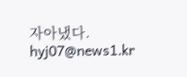자아냈다.
hyj07@news1.kr